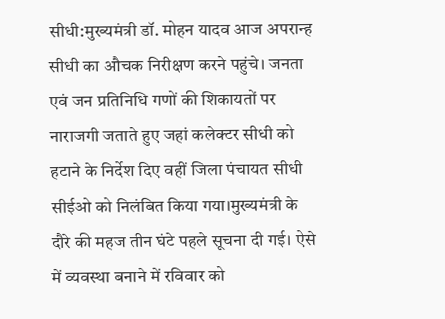सीधी:मुख्यमंत्री डॉ. मोहन यादव आज अपरान्ह सीधी का औचक निरीक्षण करने पहुंचे। जनता एवं जन प्रतिनिधि गणों की शिकायतों पर नाराजगी जताते हुए जहां कलेक्टर सीधी को हटाने के निर्देश दिए वहीं जिला पंचायत सीधी सीईओ को निलंबित किया गया।मुख्यमंत्री के दौरे की महज तीन घंटे पहले सूचना दी गई। ऐसे में व्यवस्था बनाने में रविवार को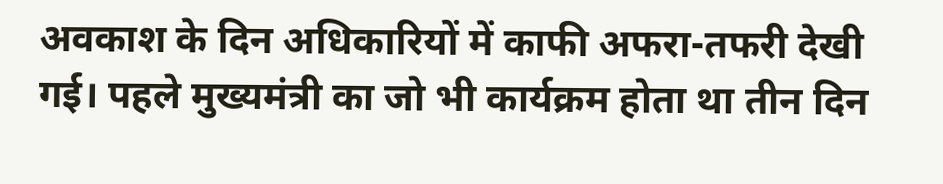अवकाश के दिन अधिकारियों में काफी अफरा-तफरी देखी गई। पहले मुख्यमंत्री का जो भी कार्यक्रम होता था तीन दिन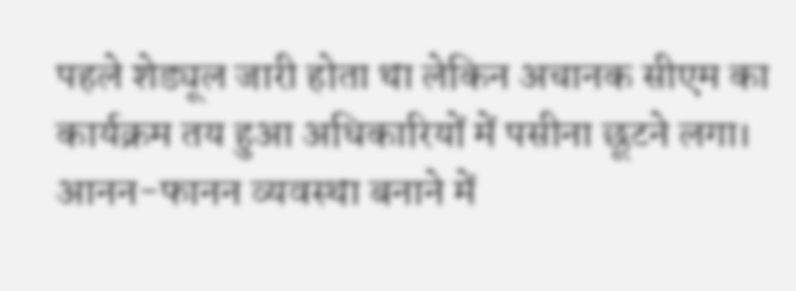पहले शेड्यूल जारी होता था लेकिन अचानक सीएम का कार्यक्रम तय हुआ अधिकारियों में पसीना छूटने लगा। आनन-फानन व्यवस्था बनाने में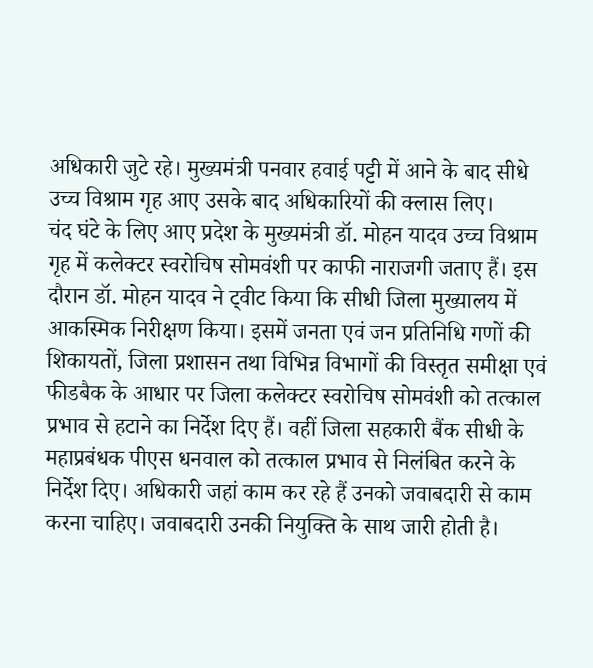अधिकारी जुटे रहे। मुख्यमंत्री पनवार हवाई पट्टी में आने के बाद सीधे उच्च विश्राम गृह आए उसके बाद अधिकारियों की क्लास लिए।
चंद घंटे के लिए आए प्रदेश के मुख्यमंत्री डॉ. मोहन यादव उच्च विश्राम गृह में कलेक्टर स्वरोचिष सोमवंशी पर काफी नाराजगी जताए हैं। इस दौरान डॉ. मोहन यादव ने ट्वीट किया कि सीधी जिला मुख्यालय में आकस्मिक निरीक्षण किया। इसमें जनता एवं जन प्रतिनिधि गणों की शिकायतों, जिला प्रशासन तथा विभिन्न विभागों की विस्तृत समीक्षा एवं फीडबैक के आधार पर जिला कलेक्टर स्वरोचिष सोमवंशी को तत्काल प्रभाव से हटाने का निर्देश दिए हैं। वहीं जिला सहकारी बैंक सीधी के महाप्रबंधक पीएस धनवाल को तत्काल प्रभाव से निलंबित करने के निर्देश दिए। अधिकारी जहां काम कर रहे हैं उनको जवाबदारी से काम करना चाहिए। जवाबदारी उनकी नियुक्ति के साथ जारी होती है।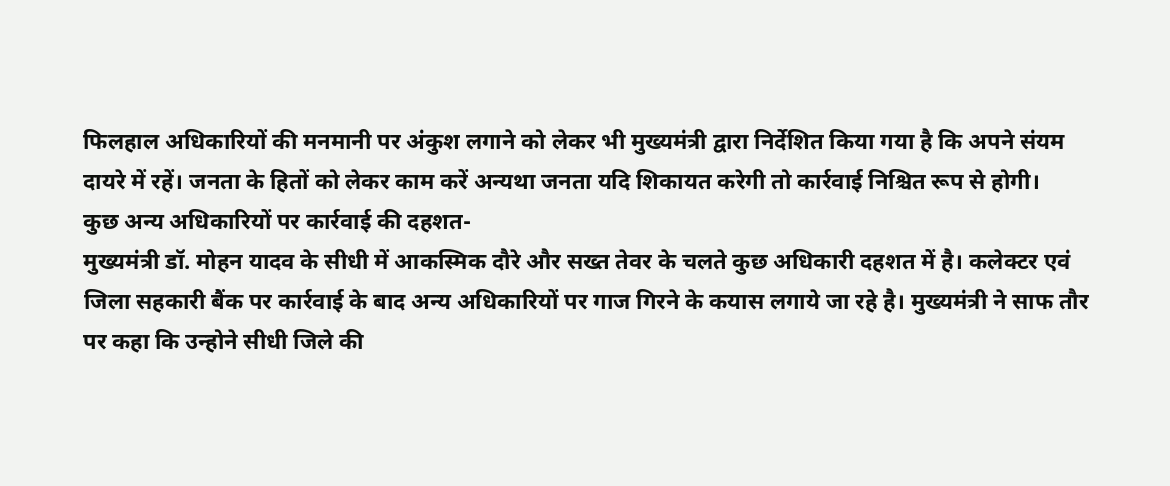फिलहाल अधिकारियों की मनमानी पर अंकुश लगाने को लेकर भी मुख्यमंत्री द्वारा निर्देशित किया गया है कि अपने संयम दायरे में रहें। जनता के हितों को लेकर काम करें अन्यथा जनता यदि शिकायत करेगी तो कार्रवाई निश्चित रूप से होगी।
कुछ अन्य अधिकारियों पर कार्रवाई की दहशत-
मुख्यमंत्री डॉ. मोहन यादव के सीधी में आकस्मिक दौरे और सख्त तेवर के चलते कुछ अधिकारी दहशत में है। कलेक्टर एवं जिला सहकारी बैंक पर कार्रवाई के बाद अन्य अधिकारियों पर गाज गिरने के कयास लगाये जा रहे है। मुख्यमंत्री ने साफ तौर पर कहा कि उन्होने सीधी जिले की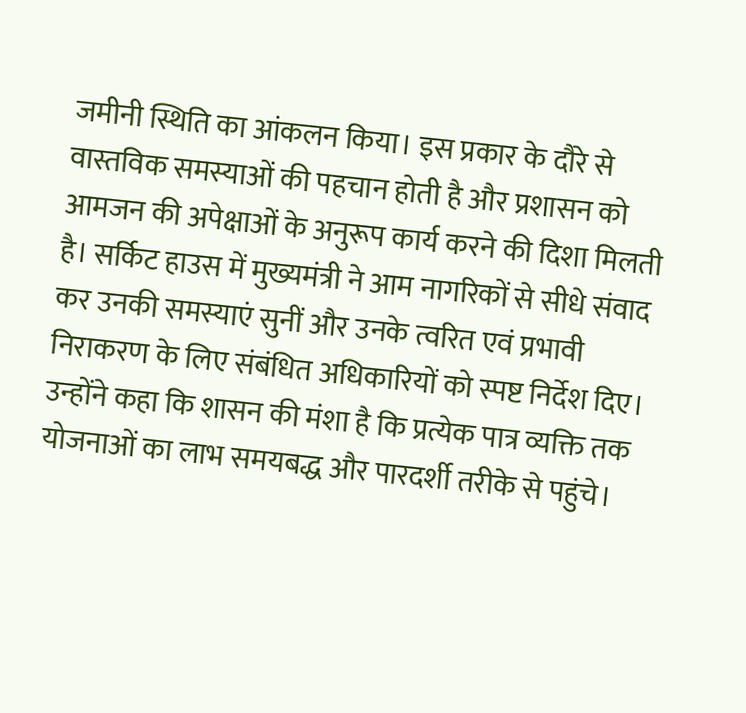जमीनी स्थिति का आंकलन किया। इस प्रकार के दौरे से वास्तविक समस्याओं की पहचान होती है और प्रशासन को आमजन की अपेक्षाओं के अनुरूप कार्य करने की दिशा मिलती है। सर्किट हाउस में मुख्यमंत्री ने आम नागरिकों से सीधे संवाद कर उनकी समस्याएं सुनीं और उनके त्वरित एवं प्रभावी निराकरण के लिए संबंधित अधिकारियों को स्पष्ट निर्देश दिए। उन्होंने कहा कि शासन की मंशा है कि प्रत्येक पात्र व्यक्ति तक योजनाओं का लाभ समयबद्ध और पारदर्शी तरीके से पहुंचे।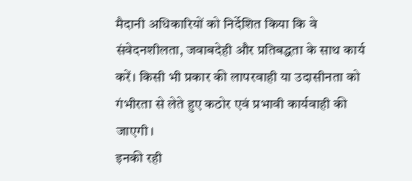मैदानी अधिकारियों को निर्देशित किया कि वे संवेदनशीलता, जवाबदेही और प्रतिबद्धता के साथ कार्य करें। किसी भी प्रकार की लापरवाही या उदासीनता को गंभीरता से लेते हुए कठोर एवं प्रभावी कार्यवाही की जाएगी।
इनकी रही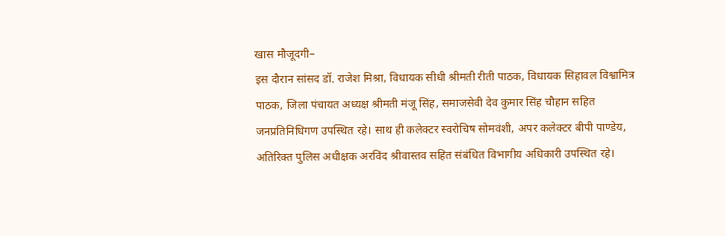खास मौजूदगी–
इस दौरान सांसद डॉ. राजेश मिश्रा, विधायक सीधी श्रीमती रीती पाठक, विधायक सिहावल विश्वामित्र पाठक, जिला पंचायत अध्यक्ष श्रीमती मंजू सिंह, समाजसेवी देव कुमार सिंह चौहान सहित जनप्रतिनिधिगण उपस्थित रहे। साथ ही कलेक्टर स्वरोचिष सोमवंशी, अपर कलेक्टर बीपी पाण्डेय, अतिरिक्त पुलिस अधीक्षक अरविंद श्रीवास्तव सहित संबंधित विभागीय अधिकारी उपस्थित रहे।